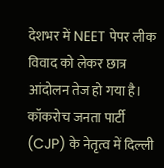देशभर में NEET पेपर लीक विवाद को लेकर छात्र आंदोलन तेज हो गया है। कॉकरोच जनता पार्टी (CJP) के नेतृत्व में दिल्ली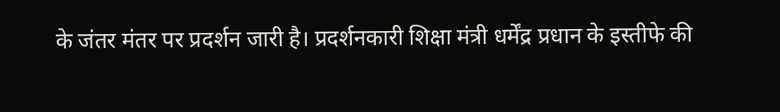के जंतर मंतर पर प्रदर्शन जारी है। प्रदर्शनकारी शिक्षा मंत्री धर्मेंद्र प्रधान के इस्तीफे की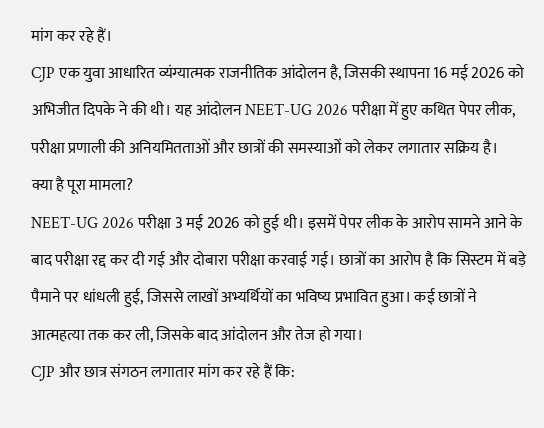मांग कर रहे हैं।
CJP एक युवा आधारित व्यंग्यात्मक राजनीतिक आंदोलन है, जिसकी स्थापना 16 मई 2026 को अभिजीत दिपके ने की थी। यह आंदोलन NEET-UG 2026 परीक्षा में हुए कथित पेपर लीक, परीक्षा प्रणाली की अनियमितताओं और छात्रों की समस्याओं को लेकर लगातार सक्रिय है।
क्या है पूरा मामला?
NEET-UG 2026 परीक्षा 3 मई 2026 को हुई थी। इसमें पेपर लीक के आरोप सामने आने के बाद परीक्षा रद्द कर दी गई और दोबारा परीक्षा करवाई गई। छात्रों का आरोप है कि सिस्टम में बड़े पैमाने पर धांधली हुई, जिससे लाखों अभ्यर्थियों का भविष्य प्रभावित हुआ। कई छात्रों ने आत्महत्या तक कर ली, जिसके बाद आंदोलन और तेज हो गया।
CJP और छात्र संगठन लगातार मांग कर रहे हैं कि: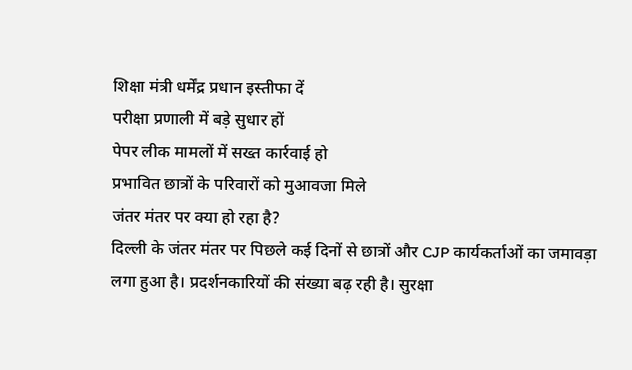शिक्षा मंत्री धर्मेंद्र प्रधान इस्तीफा दें
परीक्षा प्रणाली में बड़े सुधार हों
पेपर लीक मामलों में सख्त कार्रवाई हो
प्रभावित छात्रों के परिवारों को मुआवजा मिले
जंतर मंतर पर क्या हो रहा है?
दिल्ली के जंतर मंतर पर पिछले कई दिनों से छात्रों और CJP कार्यकर्ताओं का जमावड़ा लगा हुआ है। प्रदर्शनकारियों की संख्या बढ़ रही है। सुरक्षा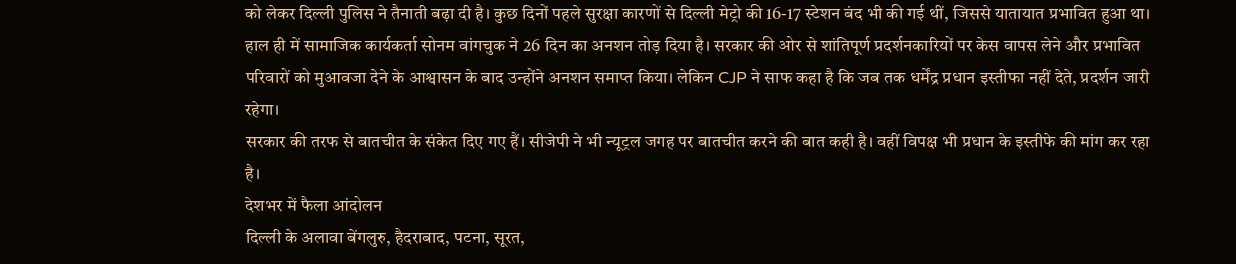को लेकर दिल्ली पुलिस ने तैनाती बढ़ा दी है। कुछ दिनों पहले सुरक्षा कारणों से दिल्ली मेट्रो की 16-17 स्टेशन बंद भी की गई थीं, जिससे यातायात प्रभावित हुआ था।
हाल ही में सामाजिक कार्यकर्ता सोनम वांगचुक ने 26 दिन का अनशन तोड़ दिया है। सरकार की ओर से शांतिपूर्ण प्रदर्शनकारियों पर केस वापस लेने और प्रभावित परिवारों को मुआवजा देने के आश्वासन के बाद उन्होंने अनशन समाप्त किया। लेकिन CJP ने साफ कहा है कि जब तक धर्मेंद्र प्रधान इस्तीफा नहीं देते, प्रदर्शन जारी रहेगा।
सरकार की तरफ से बातचीत के संकेत दिए गए हैं। सीजेपी ने भी न्यूट्रल जगह पर बातचीत करने की बात कही है। वहीं विपक्ष भी प्रधान के इस्तीफे की मांग कर रहा है।
देशभर में फैला आंदोलन
दिल्ली के अलावा बेंगलुरु, हैदराबाद, पटना, सूरत,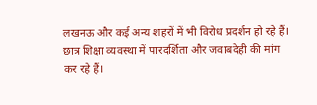लखनऊ और कई अन्य शहरों में भी विरोध प्रदर्शन हो रहे हैं। छात्र शिक्षा व्यवस्था में पारदर्शिता और जवाबदेही की मांग कर रहे हैं।